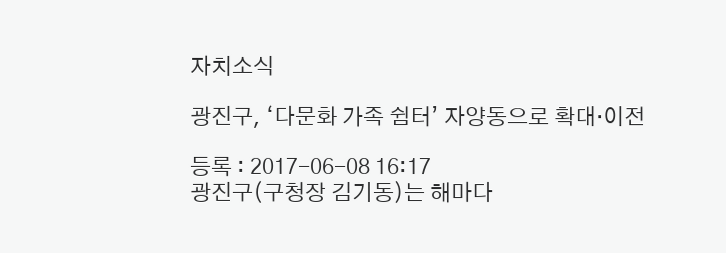자치소식

광진구, ‘다문화 가족 쉼터’ 자양동으로 확대·이전

등록 : 2017-06-08 16:17
광진구(구청장 김기동)는 해마다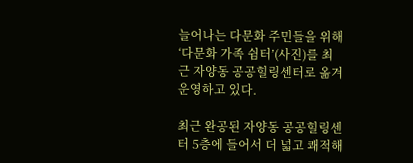늘어나는 다문화 주민들을 위해 ‘다문화 가족 쉼터’(사진)를 최근 자양동 공공힐링센터로 옮겨 운영하고 있다.

최근 완공된 자양동 공공힐링센터 5층에 들어서 더 넓고 쾌적해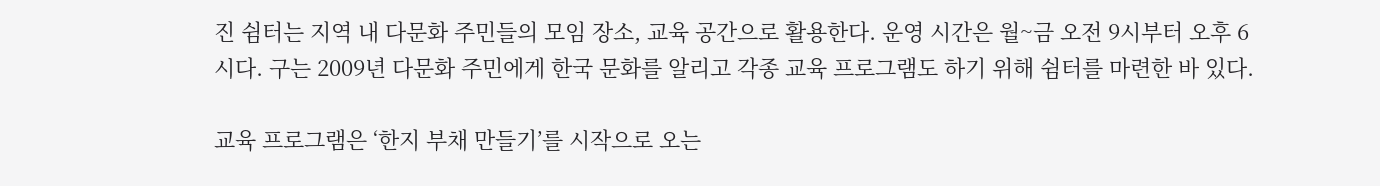진 쉼터는 지역 내 다문화 주민들의 모임 장소, 교육 공간으로 활용한다. 운영 시간은 월~금 오전 9시부터 오후 6시다. 구는 2009년 다문화 주민에게 한국 문화를 알리고 각종 교육 프로그램도 하기 위해 쉼터를 마련한 바 있다.

교육 프로그램은 ‘한지 부채 만들기’를 시작으로 오는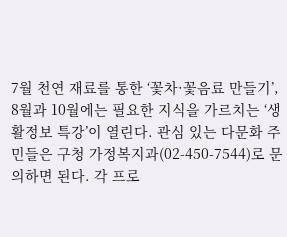7월 천연 재료를 통한 ‘꽃차·꽃음료 만들기’, 8월과 10월에는 필요한 지식을 가르치는 ‘생활정보 특강’이 열린다. 관심 있는 다문화 주민들은 구청 가정복지과(02-450-7544)로 문의하면 된다. 각 프로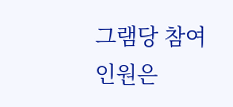그램당 참여 인원은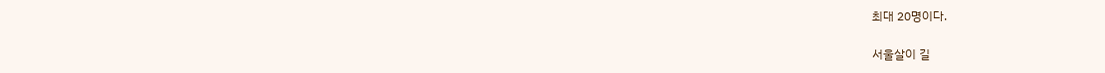최대 20명이다.

서울살이 길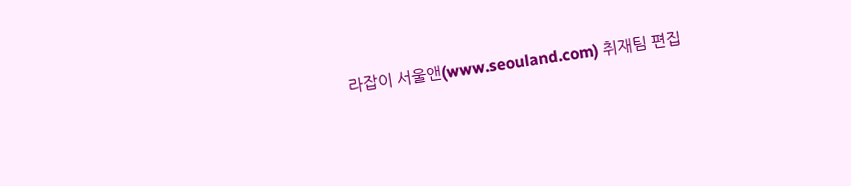라잡이 서울앤(www.seouland.com) 취재팀 편집